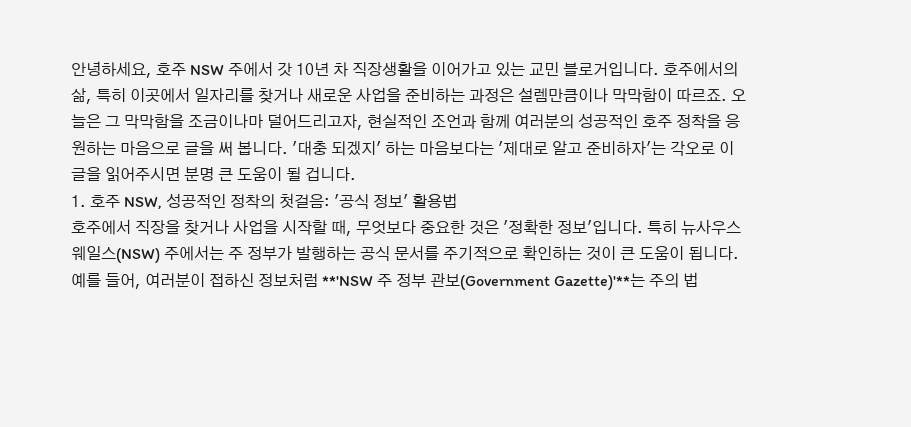안녕하세요, 호주 NSW 주에서 갓 10년 차 직장생활을 이어가고 있는 교민 블로거입니다. 호주에서의 삶, 특히 이곳에서 일자리를 찾거나 새로운 사업을 준비하는 과정은 설렘만큼이나 막막함이 따르죠. 오늘은 그 막막함을 조금이나마 덜어드리고자, 현실적인 조언과 함께 여러분의 성공적인 호주 정착을 응원하는 마음으로 글을 써 봅니다. '대충 되겠지' 하는 마음보다는 '제대로 알고 준비하자'는 각오로 이 글을 읽어주시면 분명 큰 도움이 될 겁니다.
1. 호주 NSW, 성공적인 정착의 첫걸음: '공식 정보' 활용법
호주에서 직장을 찾거나 사업을 시작할 때, 무엇보다 중요한 것은 '정확한 정보'입니다. 특히 뉴사우스웨일스(NSW) 주에서는 주 정부가 발행하는 공식 문서를 주기적으로 확인하는 것이 큰 도움이 됩니다.
예를 들어, 여러분이 접하신 정보처럼 **'NSW 주 정부 관보(Government Gazette)'**는 주의 법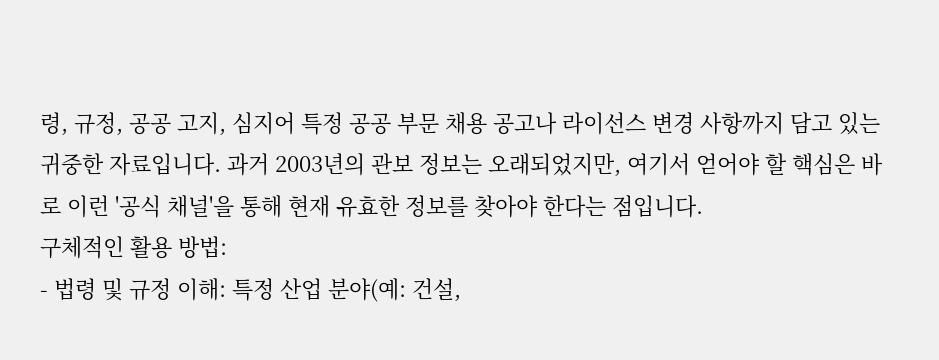령, 규정, 공공 고지, 심지어 특정 공공 부문 채용 공고나 라이선스 변경 사항까지 담고 있는 귀중한 자료입니다. 과거 2003년의 관보 정보는 오래되었지만, 여기서 얻어야 할 핵심은 바로 이런 '공식 채널'을 통해 현재 유효한 정보를 찾아야 한다는 점입니다.
구체적인 활용 방법:
- 법령 및 규정 이해: 특정 산업 분야(예: 건설,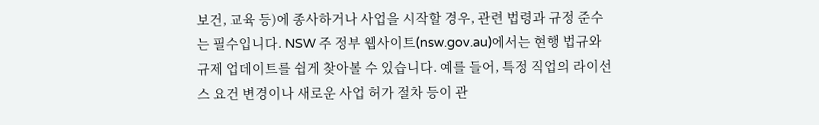보건, 교육 등)에 종사하거나 사업을 시작할 경우, 관련 법령과 규정 준수는 필수입니다. NSW 주 정부 웹사이트(nsw.gov.au)에서는 현행 법규와 규제 업데이트를 쉽게 찾아볼 수 있습니다. 예를 들어, 특정 직업의 라이선스 요건 변경이나 새로운 사업 허가 절차 등이 관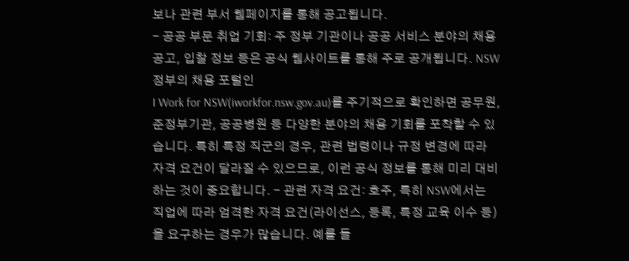보나 관련 부서 웹페이지를 통해 공고됩니다.
- 공공 부문 취업 기회: 주 정부 기관이나 공공 서비스 분야의 채용 공고, 입찰 정보 등은 공식 웹사이트를 통해 주로 공개됩니다. NSW 정부의 채용 포털인
I Work for NSW(iworkfor.nsw.gov.au)를 주기적으로 확인하면 공무원, 준정부기관, 공공병원 등 다양한 분야의 채용 기회를 포착할 수 있습니다. 특히 특정 직군의 경우, 관련 법령이나 규정 변경에 따라 자격 요건이 달라질 수 있으므로, 이런 공식 정보를 통해 미리 대비하는 것이 중요합니다. - 관련 자격 요건: 호주, 특히 NSW에서는 직업에 따라 엄격한 자격 요건(라이선스, 등록, 특정 교육 이수 등)을 요구하는 경우가 많습니다. 예를 들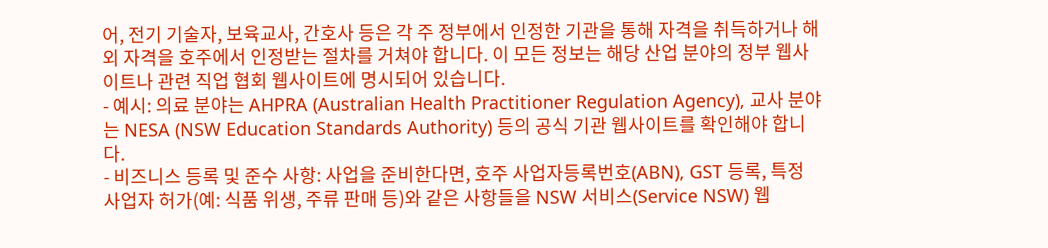어, 전기 기술자, 보육교사, 간호사 등은 각 주 정부에서 인정한 기관을 통해 자격을 취득하거나 해외 자격을 호주에서 인정받는 절차를 거쳐야 합니다. 이 모든 정보는 해당 산업 분야의 정부 웹사이트나 관련 직업 협회 웹사이트에 명시되어 있습니다.
- 예시: 의료 분야는 AHPRA (Australian Health Practitioner Regulation Agency), 교사 분야는 NESA (NSW Education Standards Authority) 등의 공식 기관 웹사이트를 확인해야 합니다.
- 비즈니스 등록 및 준수 사항: 사업을 준비한다면, 호주 사업자등록번호(ABN), GST 등록, 특정 사업자 허가(예: 식품 위생, 주류 판매 등)와 같은 사항들을 NSW 서비스(Service NSW) 웹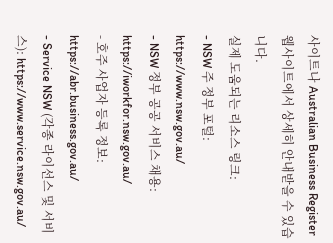사이트나 Australian Business Register 웹사이트에서 상세히 안내받을 수 있습니다.
실제 도움되는 리소스 링크:
- NSW 주 정부 포털: https://www.nsw.gov.au/
- NSW 정부 공공 서비스 채용: https://iworkfor.nsw.gov.au/
- 호주 사업자 등록 정보: https://abr.business.gov.au/
- Service NSW (각종 라이선스 및 서비스): https://www.service.nsw.gov.au/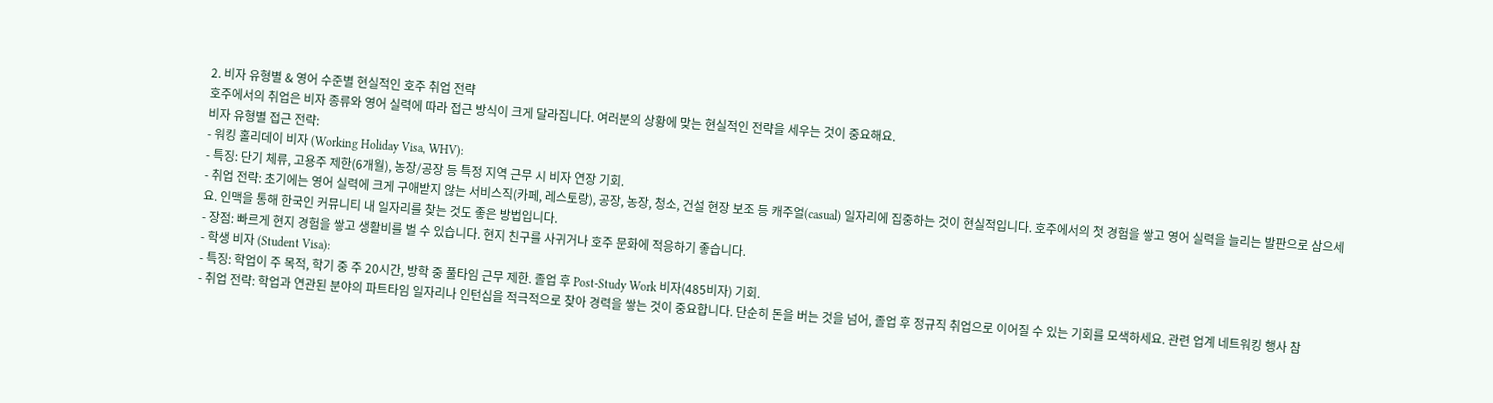2. 비자 유형별 & 영어 수준별 현실적인 호주 취업 전략
호주에서의 취업은 비자 종류와 영어 실력에 따라 접근 방식이 크게 달라집니다. 여러분의 상황에 맞는 현실적인 전략을 세우는 것이 중요해요.
비자 유형별 접근 전략:
- 워킹 홀리데이 비자 (Working Holiday Visa, WHV):
- 특징: 단기 체류, 고용주 제한(6개월), 농장/공장 등 특정 지역 근무 시 비자 연장 기회.
- 취업 전략: 초기에는 영어 실력에 크게 구애받지 않는 서비스직(카페, 레스토랑), 공장, 농장, 청소, 건설 현장 보조 등 캐주얼(casual) 일자리에 집중하는 것이 현실적입니다. 호주에서의 첫 경험을 쌓고 영어 실력을 늘리는 발판으로 삼으세요. 인맥을 통해 한국인 커뮤니티 내 일자리를 찾는 것도 좋은 방법입니다.
- 장점: 빠르게 현지 경험을 쌓고 생활비를 벌 수 있습니다. 현지 친구를 사귀거나 호주 문화에 적응하기 좋습니다.
- 학생 비자 (Student Visa):
- 특징: 학업이 주 목적, 학기 중 주 20시간, 방학 중 풀타임 근무 제한. 졸업 후 Post-Study Work 비자(485비자) 기회.
- 취업 전략: 학업과 연관된 분야의 파트타임 일자리나 인턴십을 적극적으로 찾아 경력을 쌓는 것이 중요합니다. 단순히 돈을 버는 것을 넘어, 졸업 후 정규직 취업으로 이어질 수 있는 기회를 모색하세요. 관련 업계 네트워킹 행사 참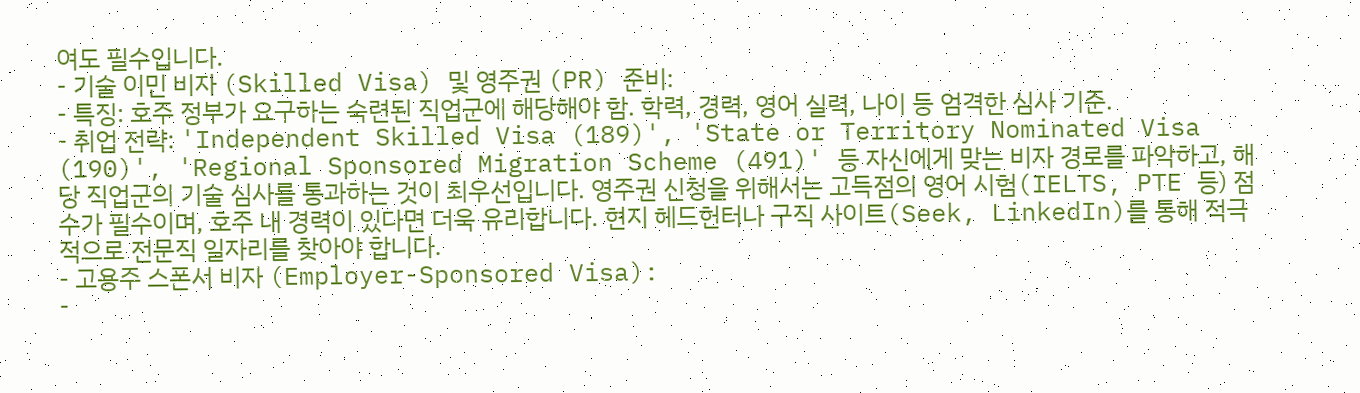여도 필수입니다.
- 기술 이민 비자 (Skilled Visa) 및 영주권 (PR) 준비:
- 특징: 호주 정부가 요구하는 숙련된 직업군에 해당해야 함. 학력, 경력, 영어 실력, 나이 등 엄격한 심사 기준.
- 취업 전략: 'Independent Skilled Visa (189)', 'State or Territory Nominated Visa (190)', 'Regional Sponsored Migration Scheme (491)' 등 자신에게 맞는 비자 경로를 파악하고, 해당 직업군의 기술 심사를 통과하는 것이 최우선입니다. 영주권 신청을 위해서는 고득점의 영어 시험(IELTS, PTE 등) 점수가 필수이며, 호주 내 경력이 있다면 더욱 유리합니다. 현지 헤드헌터나 구직 사이트(Seek, LinkedIn)를 통해 적극적으로 전문직 일자리를 찾아야 합니다.
- 고용주 스폰서 비자 (Employer-Sponsored Visa):
-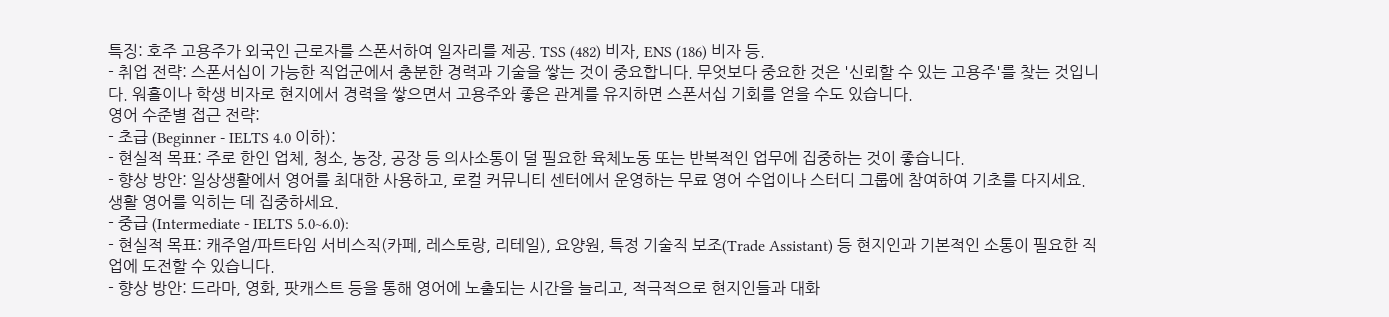특징: 호주 고용주가 외국인 근로자를 스폰서하여 일자리를 제공. TSS (482) 비자, ENS (186) 비자 등.
- 취업 전략: 스폰서십이 가능한 직업군에서 충분한 경력과 기술을 쌓는 것이 중요합니다. 무엇보다 중요한 것은 '신뢰할 수 있는 고용주'를 찾는 것입니다. 워홀이나 학생 비자로 현지에서 경력을 쌓으면서 고용주와 좋은 관계를 유지하면 스폰서십 기회를 얻을 수도 있습니다.
영어 수준별 접근 전략:
- 초급 (Beginner - IELTS 4.0 이하):
- 현실적 목표: 주로 한인 업체, 청소, 농장, 공장 등 의사소통이 덜 필요한 육체노동 또는 반복적인 업무에 집중하는 것이 좋습니다.
- 향상 방안: 일상생활에서 영어를 최대한 사용하고, 로컬 커뮤니티 센터에서 운영하는 무료 영어 수업이나 스터디 그룹에 참여하여 기초를 다지세요. 생활 영어를 익히는 데 집중하세요.
- 중급 (Intermediate - IELTS 5.0~6.0):
- 현실적 목표: 캐주얼/파트타임 서비스직(카페, 레스토랑, 리테일), 요양원, 특정 기술직 보조(Trade Assistant) 등 현지인과 기본적인 소통이 필요한 직업에 도전할 수 있습니다.
- 향상 방안: 드라마, 영화, 팟캐스트 등을 통해 영어에 노출되는 시간을 늘리고, 적극적으로 현지인들과 대화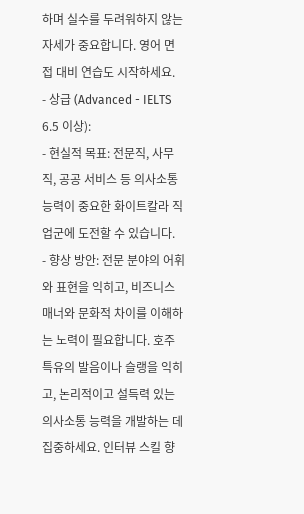하며 실수를 두려워하지 않는 자세가 중요합니다. 영어 면접 대비 연습도 시작하세요.
- 상급 (Advanced - IELTS 6.5 이상):
- 현실적 목표: 전문직, 사무직, 공공 서비스 등 의사소통 능력이 중요한 화이트칼라 직업군에 도전할 수 있습니다.
- 향상 방안: 전문 분야의 어휘와 표현을 익히고, 비즈니스 매너와 문화적 차이를 이해하는 노력이 필요합니다. 호주 특유의 발음이나 슬랭을 익히고, 논리적이고 설득력 있는 의사소통 능력을 개발하는 데 집중하세요. 인터뷰 스킬 향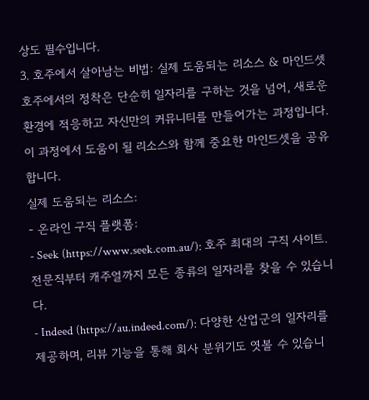상도 필수입니다.
3. 호주에서 살아남는 비법: 실제 도움되는 리소스 & 마인드셋
호주에서의 정착은 단순히 일자리를 구하는 것을 넘어, 새로운 환경에 적응하고 자신만의 커뮤니티를 만들어가는 과정입니다. 이 과정에서 도움이 될 리소스와 함께 중요한 마인드셋을 공유합니다.
실제 도움되는 리소스:
- 온라인 구직 플랫폼:
- Seek (https://www.seek.com.au/): 호주 최대의 구직 사이트. 전문직부터 캐주얼까지 모든 종류의 일자리를 찾을 수 있습니다.
- Indeed (https://au.indeed.com/): 다양한 산업군의 일자리를 제공하며, 리뷰 기능을 통해 회사 분위기도 엿볼 수 있습니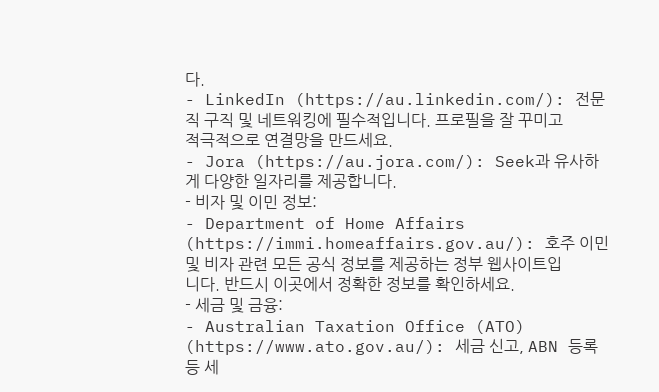다.
- LinkedIn (https://au.linkedin.com/): 전문직 구직 및 네트워킹에 필수적입니다. 프로필을 잘 꾸미고 적극적으로 연결망을 만드세요.
- Jora (https://au.jora.com/): Seek과 유사하게 다양한 일자리를 제공합니다.
- 비자 및 이민 정보:
- Department of Home Affairs (https://immi.homeaffairs.gov.au/): 호주 이민 및 비자 관련 모든 공식 정보를 제공하는 정부 웹사이트입니다. 반드시 이곳에서 정확한 정보를 확인하세요.
- 세금 및 금융:
- Australian Taxation Office (ATO) (https://www.ato.gov.au/): 세금 신고, ABN 등록 등 세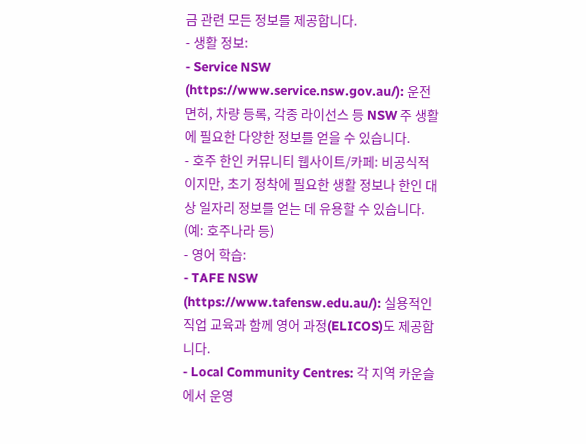금 관련 모든 정보를 제공합니다.
- 생활 정보:
- Service NSW (https://www.service.nsw.gov.au/): 운전면허, 차량 등록, 각종 라이선스 등 NSW 주 생활에 필요한 다양한 정보를 얻을 수 있습니다.
- 호주 한인 커뮤니티 웹사이트/카페: 비공식적이지만, 초기 정착에 필요한 생활 정보나 한인 대상 일자리 정보를 얻는 데 유용할 수 있습니다. (예: 호주나라 등)
- 영어 학습:
- TAFE NSW (https://www.tafensw.edu.au/): 실용적인 직업 교육과 함께 영어 과정(ELICOS)도 제공합니다.
- Local Community Centres: 각 지역 카운슬에서 운영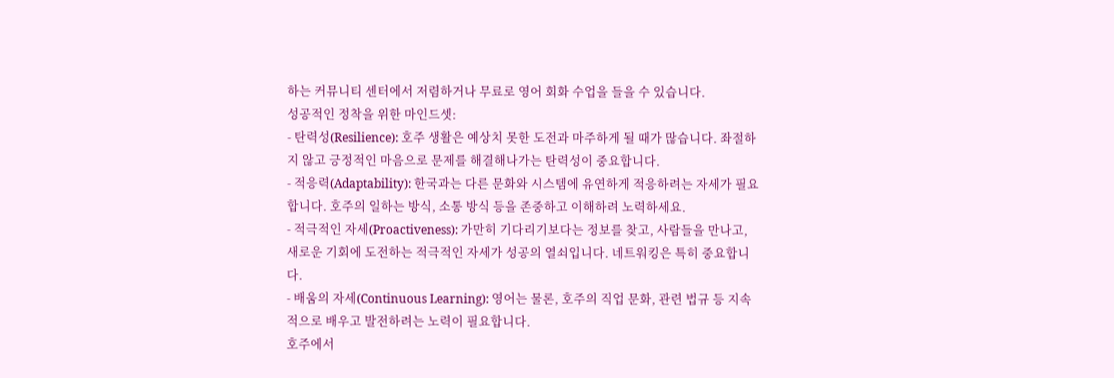하는 커뮤니티 센터에서 저렴하거나 무료로 영어 회화 수업을 들을 수 있습니다.
성공적인 정착을 위한 마인드셋:
- 탄력성(Resilience): 호주 생활은 예상치 못한 도전과 마주하게 될 때가 많습니다. 좌절하지 않고 긍정적인 마음으로 문제를 해결해나가는 탄력성이 중요합니다.
- 적응력(Adaptability): 한국과는 다른 문화와 시스템에 유연하게 적응하려는 자세가 필요합니다. 호주의 일하는 방식, 소통 방식 등을 존중하고 이해하려 노력하세요.
- 적극적인 자세(Proactiveness): 가만히 기다리기보다는 정보를 찾고, 사람들을 만나고, 새로운 기회에 도전하는 적극적인 자세가 성공의 열쇠입니다. 네트워킹은 특히 중요합니다.
- 배움의 자세(Continuous Learning): 영어는 물론, 호주의 직업 문화, 관련 법규 등 지속적으로 배우고 발전하려는 노력이 필요합니다.
호주에서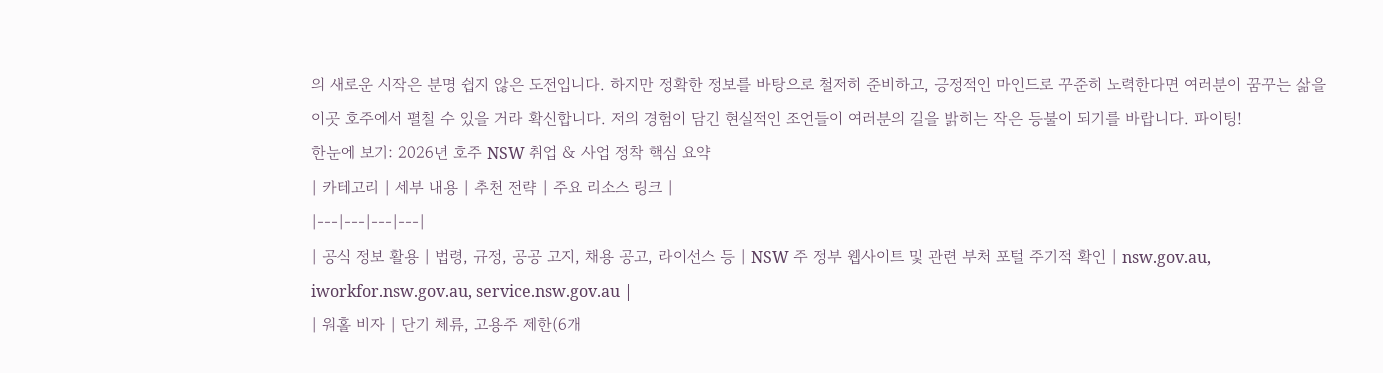의 새로운 시작은 분명 쉽지 않은 도전입니다. 하지만 정확한 정보를 바탕으로 철저히 준비하고, 긍정적인 마인드로 꾸준히 노력한다면 여러분이 꿈꾸는 삶을 이곳 호주에서 펼칠 수 있을 거라 확신합니다. 저의 경험이 담긴 현실적인 조언들이 여러분의 길을 밝히는 작은 등불이 되기를 바랍니다. 파이팅!
한눈에 보기: 2026년 호주 NSW 취업 & 사업 정착 핵심 요약
| 카테고리 | 세부 내용 | 추천 전략 | 주요 리소스 링크 |
|---|---|---|---|
| 공식 정보 활용 | 법령, 규정, 공공 고지, 채용 공고, 라이선스 등 | NSW 주 정부 웹사이트 및 관련 부처 포털 주기적 확인 | nsw.gov.au, iworkfor.nsw.gov.au, service.nsw.gov.au |
| 워홀 비자 | 단기 체류, 고용주 제한(6개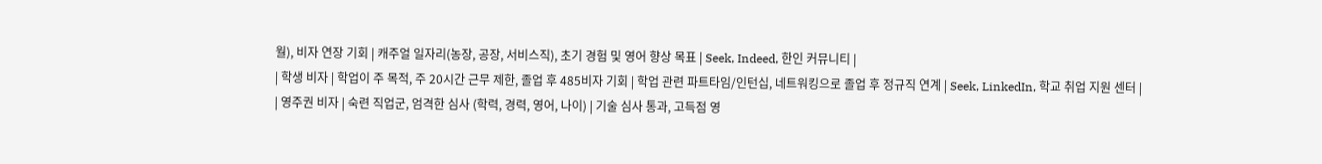월), 비자 연장 기회 | 캐주얼 일자리(농장, 공장, 서비스직), 초기 경험 및 영어 향상 목표 | Seek, Indeed, 한인 커뮤니티 |
| 학생 비자 | 학업이 주 목적, 주 20시간 근무 제한, 졸업 후 485비자 기회 | 학업 관련 파트타임/인턴십, 네트워킹으로 졸업 후 정규직 연계 | Seek, LinkedIn, 학교 취업 지원 센터 |
| 영주권 비자 | 숙련 직업군, 엄격한 심사 (학력, 경력, 영어, 나이) | 기술 심사 통과, 고득점 영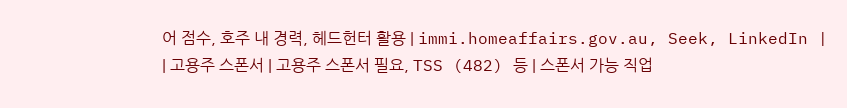어 점수, 호주 내 경력, 헤드헌터 활용 | immi.homeaffairs.gov.au, Seek, LinkedIn |
| 고용주 스폰서 | 고용주 스폰서 필요, TSS (482) 등 | 스폰서 가능 직업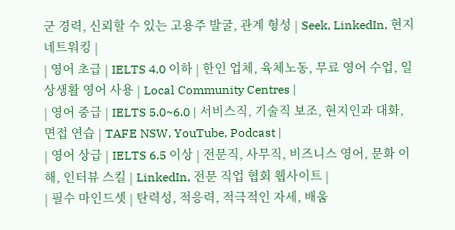군 경력, 신뢰할 수 있는 고용주 발굴, 관계 형성 | Seek, LinkedIn, 현지 네트워킹 |
| 영어 초급 | IELTS 4.0 이하 | 한인 업체, 육체노동, 무료 영어 수업, 일상생활 영어 사용 | Local Community Centres |
| 영어 중급 | IELTS 5.0~6.0 | 서비스직, 기술직 보조, 현지인과 대화, 면접 연습 | TAFE NSW, YouTube, Podcast |
| 영어 상급 | IELTS 6.5 이상 | 전문직, 사무직, 비즈니스 영어, 문화 이해, 인터뷰 스킬 | LinkedIn, 전문 직업 협회 웹사이트 |
| 필수 마인드셋 | 탄력성, 적응력, 적극적인 자세, 배움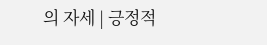의 자세 | 긍정적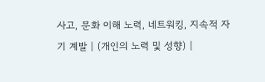사고, 문화 이해 노력, 네트워킹, 지속적 자기 계발 | (개인의 노력 및 성향) |